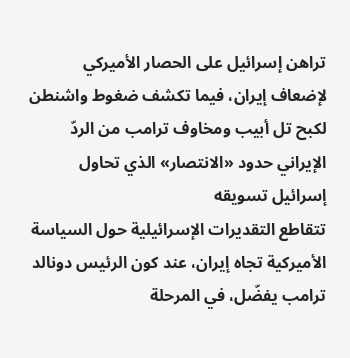تراهن إسرائيل على الحصار الأميركي لإضعاف إيران، فيما تكشف ضغوط واشنطن لكبح تل أبيب ومخاوف ترامب من الردّ الإيراني حدود «الانتصار» الذي تحاول إسرائيل تسويقه
تتقاطع التقديرات الإسرائيلية حول السياسة الأميركية تجاه إيران، عند كون الرئيس دونالد ترامب يفضّل، في المرحلة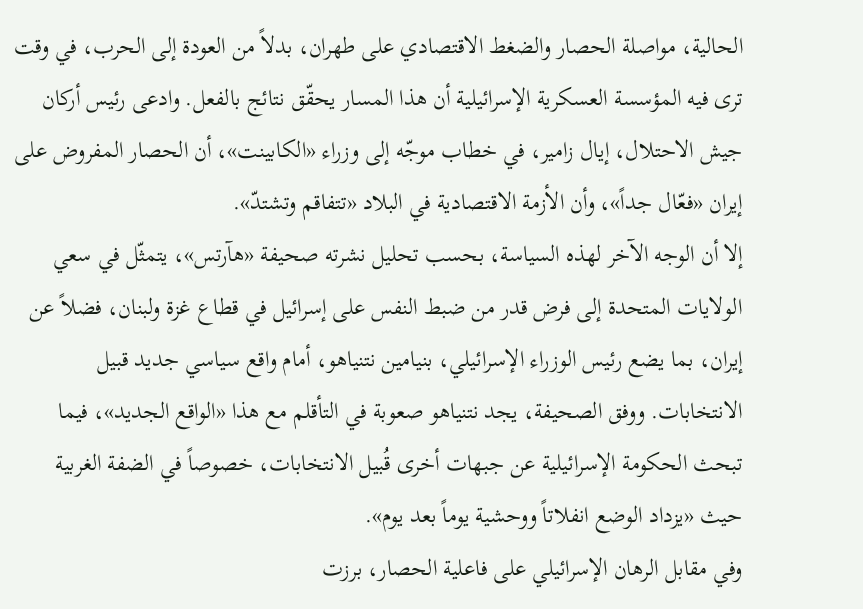الحالية، مواصلة الحصار والضغط الاقتصادي على طهران، بدلاً من العودة إلى الحرب، في وقت ترى فيه المؤسسة العسكرية الإسرائيلية أن هذا المسار يحقّق نتائج بالفعل. وادعى رئيس أركان جيش الاحتلال، إيال زامير، في خطاب موجّه إلى وزراء «الكابينت»، أن الحصار المفروض على إيران «فعّال جداً»، وأن الأزمة الاقتصادية في البلاد «تتفاقم وتشتدّ».
إلا أن الوجه الآخر لهذه السياسة، بحسب تحليل نشرته صحيفة «هآرتس»، يتمثّل في سعي الولايات المتحدة إلى فرض قدر من ضبط النفس على إسرائيل في قطاع غزة ولبنان، فضلاً عن إيران، بما يضع رئيس الوزراء الإسرائيلي، بنيامين نتنياهو، أمام واقع سياسي جديد قبيل الانتخابات. ووفق الصحيفة، يجد نتنياهو صعوبة في التأقلم مع هذا «الواقع الجديد»، فيما تبحث الحكومة الإسرائيلية عن جبهات أخرى قُبيل الانتخابات، خصوصاً في الضفة الغربية حيث «يزداد الوضع انفلاتاً ووحشية يوماً بعد يوم».
وفي مقابل الرهان الإسرائيلي على فاعلية الحصار، برزت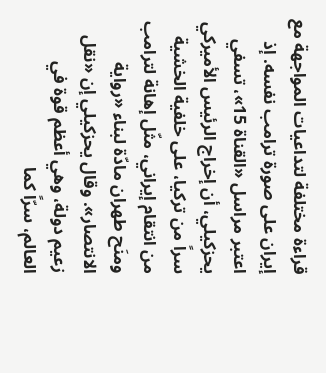قراءة مختلفة لتداعيات المواجهة مع إيران على صورة ترامب نفسه. إذ اعتبر مراسل «القناة 15»، تسفي يحزكيلي، أن إخراج الرئيس الأميركي سراً من تركيا، على خلفية الخشية من انتقام إيراني، مثّل إهانة لترامب ومنَح طهران مادّة لبناء «رواية الانتصار». وقال يحزكيلي إن «نقل زعيم دولة، وهي أعظم قوة في العالم، سرّاً كما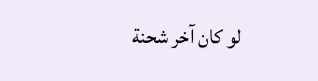لو كان آخر شحنة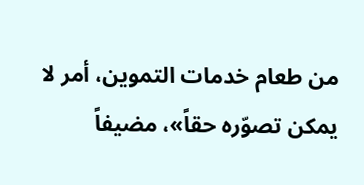من طعام خدمات التموين، أمر لا يمكن تصوّره حقاً»، مضيفاً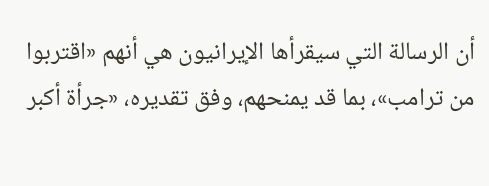أن الرسالة التي سيقرأها الإيرانيون هي أنهم «اقتربوا من ترامب»، بما قد يمنحهم، وفق تقديره، «جرأة أكبر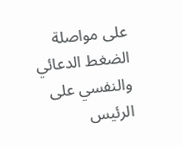على مواصلة الضغط الدعائي والنفسي على الرئيس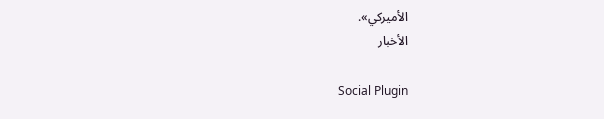الأميركي».
الأخبار

Social Plugin